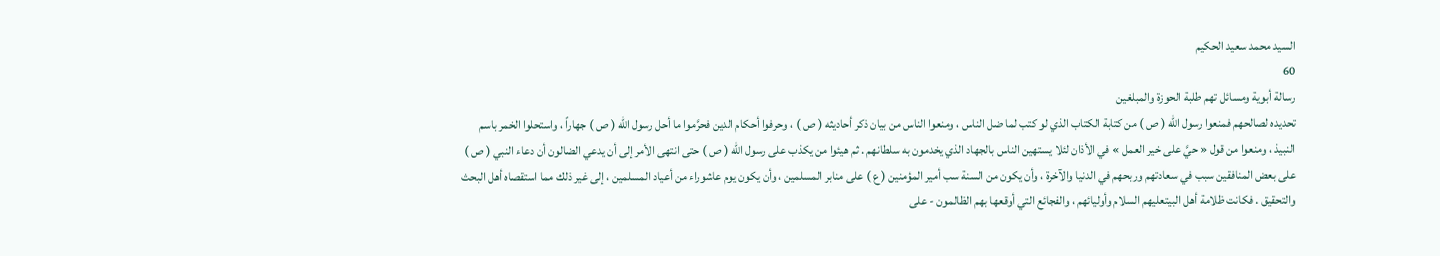السيد محمد سعيد الحكيم
60
رسالة أبوية ومسائل تهم طلبة الحوزة والمبلغين
تحديده لصالحهم فمنعوا رسول الله ( ص ) من كتابة الكتاب الذي لو كتب لما ضل الناس ، ومنعوا الناس من بيان ذكر أحاديثه ( ص ) ، وحرفوا أحكام الدين فحرَّموا ما أحل رسول الله ( ص ) جهاراً ، واستحلوا الخمر باسم النبيذ ، ومنعوا من قول « حيَّ على خير العمل » في الأذان لئلا يستهين الناس بالجهاد الذي يخدمون به سلطانهم . ثم هيئوا من يكذب على رسول الله ( ص ) حتى انتهى الأمر إلى أن يدعي الضالون أن دعاء النبي ( ص ) على بعض المنافقين سبب في سعادتهم وربحهم في الدنيا والآخرة ، وأن يكون من السنة سب أمير المؤمنين ( ع ) على منابر المسلمين ، وأن يكون يوم عاشوراء من أعياد المسلمين ، إلى غير ذلك مما استقصاه أهل البحث والتحقيق . فكانت ظلامة أهل البيتعليهم السلام وأوليائهم ، والفجائع التي أوقعها بهم الظالمون - على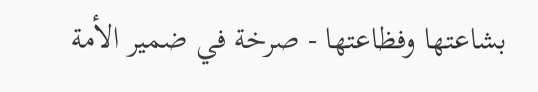بشاعتها وفظاعتها - صرخة في ضمير الأمة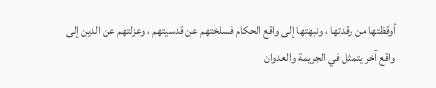أوقظتها من رقدتها ، ونبهتها إلى واقع الحكام فسلختهم عن قدسيتهم ، وعزلتهم عن الدين إلى واقع آخر يتمثل في الجريمة والعدوان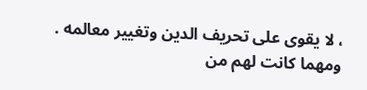، لا يقوى على تحريف الدين وتغيير معالمه . ومهما كانت لهم من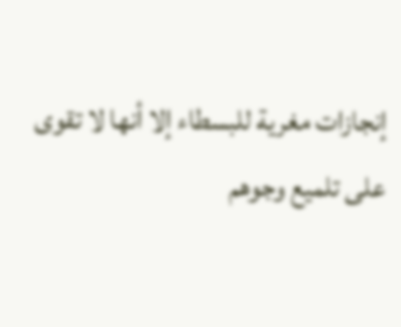إنجازات مغرية للبسطاء إلا أنها لا تقوى على تلميع وجوهم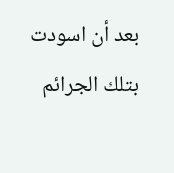بعد أن اسودت بتلك الجرائم